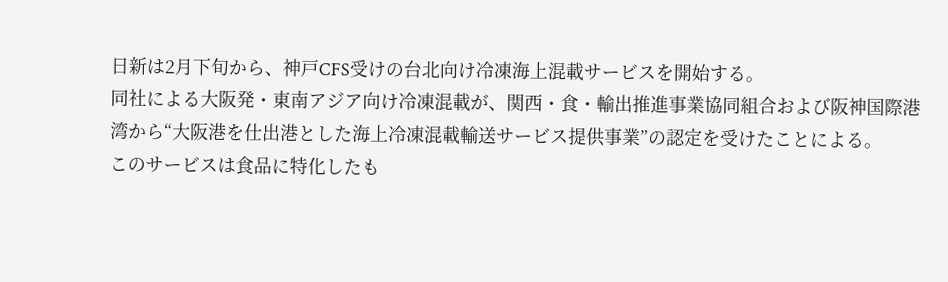日新は2月下旬から、神戸CFS受けの台北向け冷凍海上混載サービスを開始する。
同社による大阪発・東南アジア向け冷凍混載が、関西・食・輸出推進事業協同組合および阪神国際港湾から“大阪港を仕出港とした海上冷凍混載輸送サービス提供事業”の認定を受けたことによる。
このサービスは食品に特化したも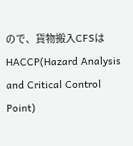ので、貨物搬入CFSはHACCP(Hazard Analysis and Critical Control Point)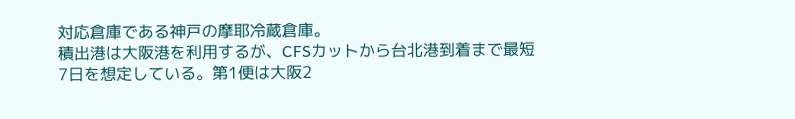対応倉庫である神戸の摩耶冷蔵倉庫。
積出港は大阪港を利用するが、CFSカットから台北港到着まで最短7日を想定している。第1便は大阪2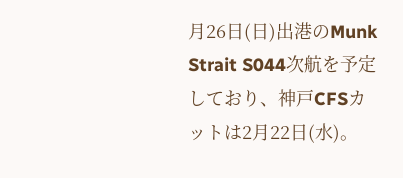月26日(日)出港のMunk Strait S044次航を予定しており、神戸CFSカットは2月22日(水)。